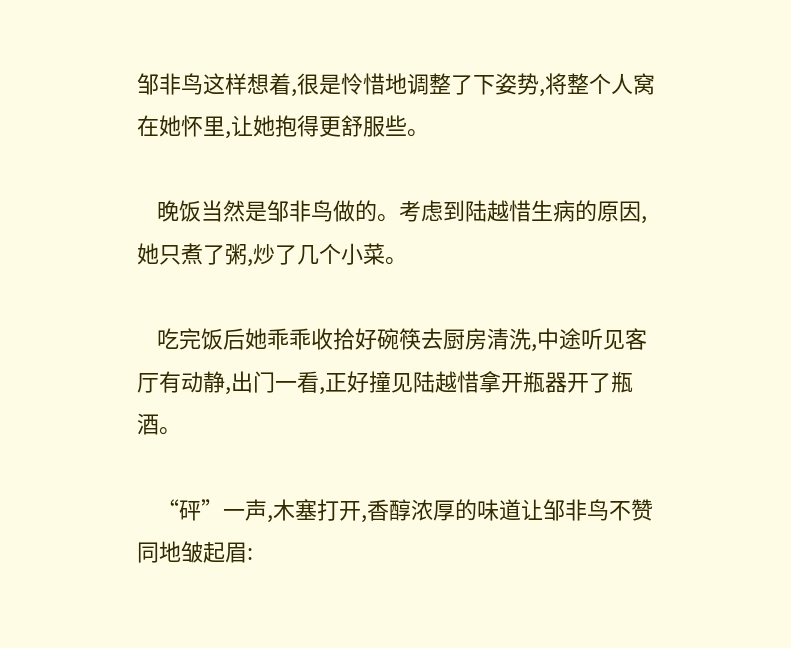邹非鸟这样想着,很是怜惜地调整了下姿势,将整个人窝在她怀里,让她抱得更舒服些。

    晚饭当然是邹非鸟做的。考虑到陆越惜生病的原因,她只煮了粥,炒了几个小菜。

    吃完饭后她乖乖收拾好碗筷去厨房清洗,中途听见客厅有动静,出门一看,正好撞见陆越惜拿开瓶器开了瓶酒。

    “砰”一声,木塞打开,香醇浓厚的味道让邹非鸟不赞同地皱起眉: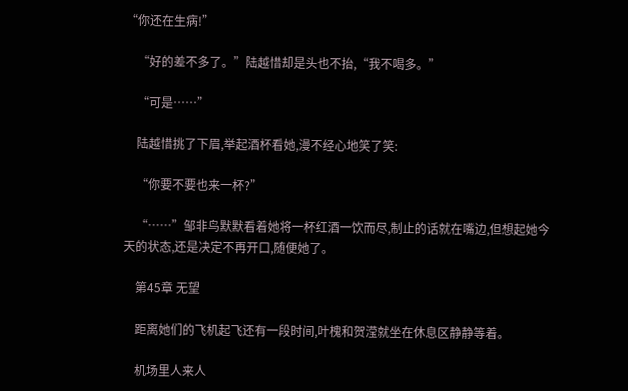“你还在生病!”

    “好的差不多了。”陆越惜却是头也不抬,“我不喝多。”

    “可是……”

    陆越惜挑了下眉,举起酒杯看她,漫不经心地笑了笑:

    “你要不要也来一杯?”

    “……”邹非鸟默默看着她将一杯红酒一饮而尽,制止的话就在嘴边,但想起她今天的状态,还是决定不再开口,随便她了。

    第45章 无望

    距离她们的飞机起飞还有一段时间,叶槐和贺滢就坐在休息区静静等着。

    机场里人来人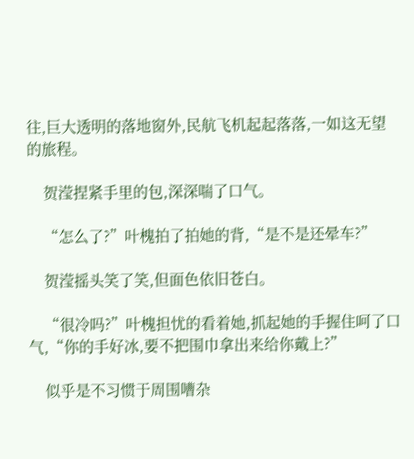往,巨大透明的落地窗外,民航飞机起起落落,一如这无望的旅程。

    贺滢捏紧手里的包,深深喘了口气。

    “怎么了?”叶槐拍了拍她的背,“是不是还晕车?”

    贺滢摇头笑了笑,但面色依旧苍白。

    “很冷吗?”叶槐担忧的看着她,抓起她的手握住呵了口气,“你的手好冰,要不把围巾拿出来给你戴上?”

    似乎是不习惯于周围嘈杂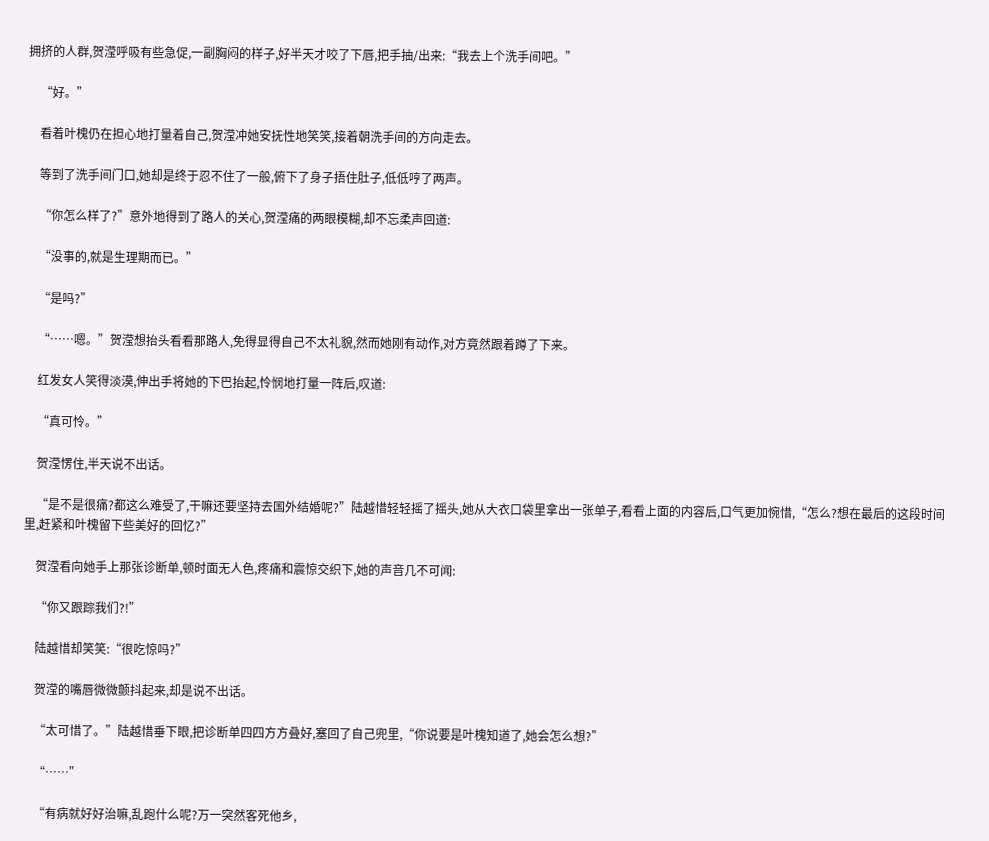拥挤的人群,贺滢呼吸有些急促,一副胸闷的样子,好半天才咬了下唇,把手抽/出来:“我去上个洗手间吧。”

    “好。”

    看着叶槐仍在担心地打量着自己,贺滢冲她安抚性地笑笑,接着朝洗手间的方向走去。

    等到了洗手间门口,她却是终于忍不住了一般,俯下了身子捂住肚子,低低哼了两声。

    “你怎么样了?”意外地得到了路人的关心,贺滢痛的两眼模糊,却不忘柔声回道:

    “没事的,就是生理期而已。”

    “是吗?”

    “……嗯。”贺滢想抬头看看那路人,免得显得自己不太礼貌,然而她刚有动作,对方竟然跟着蹲了下来。

    红发女人笑得淡漠,伸出手将她的下巴抬起,怜悯地打量一阵后,叹道:

    “真可怜。”

    贺滢愣住,半天说不出话。

    “是不是很痛?都这么难受了,干嘛还要坚持去国外结婚呢?”陆越惜轻轻摇了摇头,她从大衣口袋里拿出一张单子,看看上面的内容后,口气更加惋惜,“怎么?想在最后的这段时间里,赶紧和叶槐留下些美好的回忆?”

    贺滢看向她手上那张诊断单,顿时面无人色,疼痛和震惊交织下,她的声音几不可闻:

    “你又跟踪我们?!”

    陆越惜却笑笑:“很吃惊吗?”

    贺滢的嘴唇微微颤抖起来,却是说不出话。

    “太可惜了。”陆越惜垂下眼,把诊断单四四方方叠好,塞回了自己兜里,“你说要是叶槐知道了,她会怎么想?”

    “……”

    “有病就好好治嘛,乱跑什么呢?万一突然客死他乡,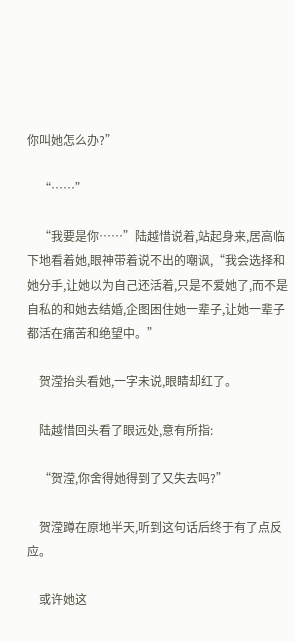你叫她怎么办?”

    “……”

    “我要是你……”陆越惜说着,站起身来,居高临下地看着她,眼神带着说不出的嘲讽,“我会选择和她分手,让她以为自己还活着,只是不爱她了,而不是自私的和她去结婚,企图困住她一辈子,让她一辈子都活在痛苦和绝望中。”

    贺滢抬头看她,一字未说,眼睛却红了。

    陆越惜回头看了眼远处,意有所指:

    “贺滢,你舍得她得到了又失去吗?”

    贺滢蹲在原地半天,听到这句话后终于有了点反应。

    或许她这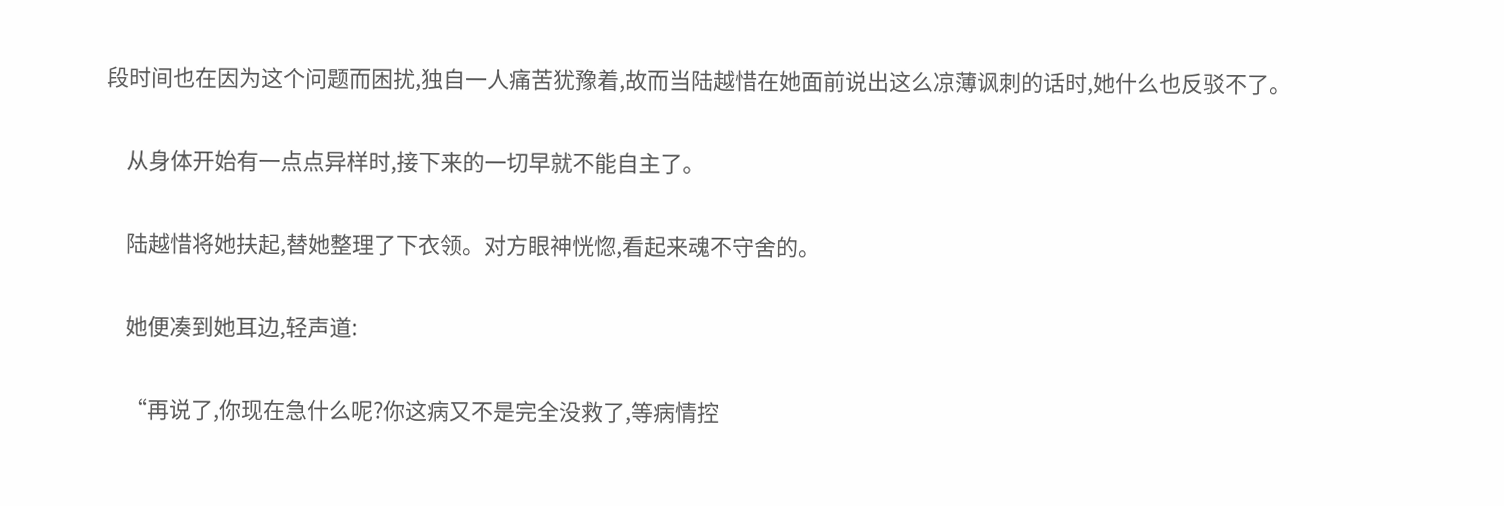段时间也在因为这个问题而困扰,独自一人痛苦犹豫着,故而当陆越惜在她面前说出这么凉薄讽刺的话时,她什么也反驳不了。

    从身体开始有一点点异样时,接下来的一切早就不能自主了。

    陆越惜将她扶起,替她整理了下衣领。对方眼神恍惚,看起来魂不守舍的。

    她便凑到她耳边,轻声道:

    “再说了,你现在急什么呢?你这病又不是完全没救了,等病情控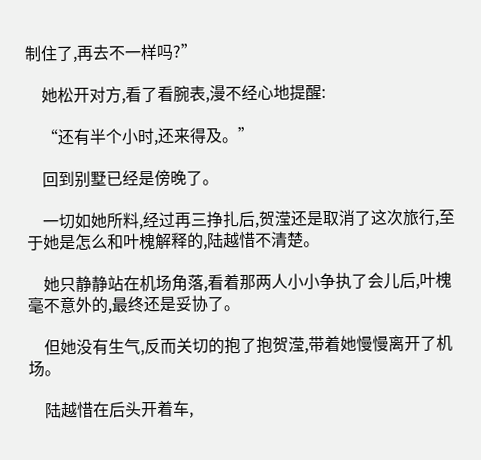制住了,再去不一样吗?”

    她松开对方,看了看腕表,漫不经心地提醒:

    “还有半个小时,还来得及。”

    回到别墅已经是傍晚了。

    一切如她所料,经过再三挣扎后,贺滢还是取消了这次旅行,至于她是怎么和叶槐解释的,陆越惜不清楚。

    她只静静站在机场角落,看着那两人小小争执了会儿后,叶槐毫不意外的,最终还是妥协了。

    但她没有生气,反而关切的抱了抱贺滢,带着她慢慢离开了机场。

    陆越惜在后头开着车,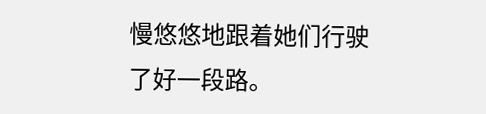慢悠悠地跟着她们行驶了好一段路。